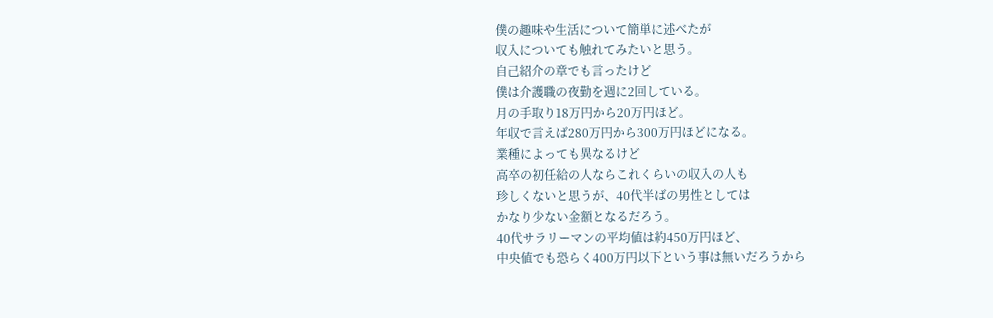僕の趣味や生活について簡単に述べたが
収入についても触れてみたいと思う。
自己紹介の章でも言ったけど
僕は介護職の夜勤を週に2回している。
月の手取り18万円から20万円ほど。
年収で言えば280万円から300万円ほどになる。
業種によっても異なるけど
高卒の初任給の人ならこれくらいの収入の人も
珍しくないと思うが、40代半ばの男性としては
かなり少ない金額となるだろう。
40代サラリーマンの平均値は約450万円ほど、
中央値でも恐らく400万円以下という事は無いだろうから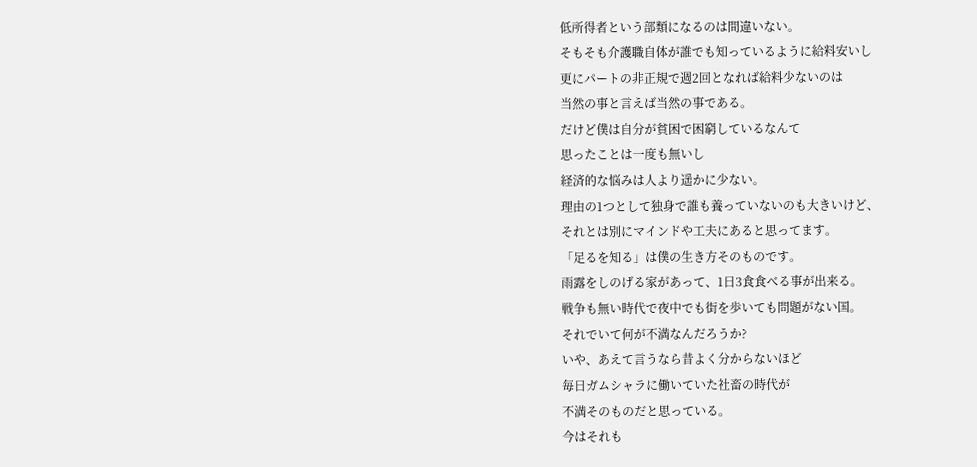低所得者という部類になるのは間違いない。
そもそも介護職自体が誰でも知っているように給料安いし
更にパートの非正規で週2回となれば給料少ないのは
当然の事と言えば当然の事である。
だけど僕は自分が貧困で困窮しているなんて
思ったことは一度も無いし
経済的な悩みは人より遥かに少ない。
理由の1つとして独身で誰も養っていないのも大きいけど、
それとは別にマインドや工夫にあると思ってます。
「足るを知る」は僕の生き方そのものです。
雨露をしのげる家があって、1日3食食べる事が出来る。
戦争も無い時代で夜中でも街を歩いても問題がない国。
それでいて何が不満なんだろうか?
いや、あえて言うなら昔よく分からないほど
毎日ガムシャラに働いていた社畜の時代が
不満そのものだと思っている。
今はそれも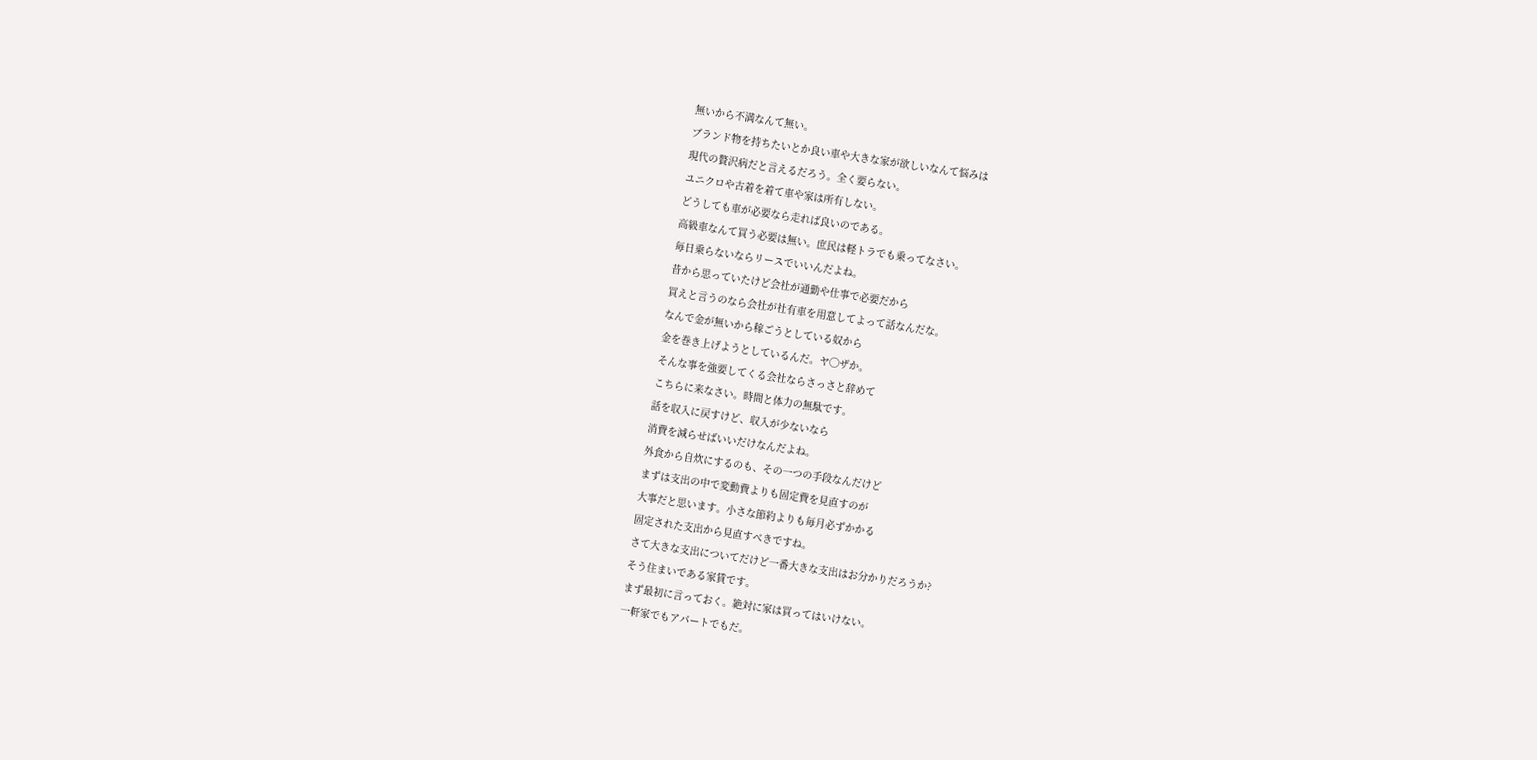無いから不満なんて無い。
ブランド物を持ちたいとか良い車や大きな家が欲しいなんて悩みは
現代の贅沢病だと言えるだろう。全く要らない。
ユニクロや古着を着て車や家は所有しない。
どうしても車が必要なら走れば良いのである。
高級車なんて買う必要は無い。庶民は軽トラでも乗ってなさい。
毎日乗らないならリースでいいんだよね。
昔から思っていたけど会社が通勤や仕事で必要だから
買えと言うのなら会社が社有車を用意してよって話なんだな。
なんで金が無いから稼ごうとしている奴から
金を巻き上げようとしているんだ。ヤ◯ザか。
そんな事を強要してくる会社ならさっさと辞めて
こちらに来なさい。時間と体力の無駄です。
話を収入に戻すけど、収入が少ないなら
消費を減らせばいいだけなんだよね。
外食から自炊にするのも、その一つの手段なんだけど
まずは支出の中で変動費よりも固定費を見直すのが
大事だと思います。小さな節約よりも毎月必ずかかる
固定された支出から見直すべきですね。
さて大きな支出についてだけど一番大きな支出はお分かりだろうか?
そう住まいである家賃です。
まず最初に言っておく。絶対に家は買ってはいけない。
一軒家でもアパートでもだ。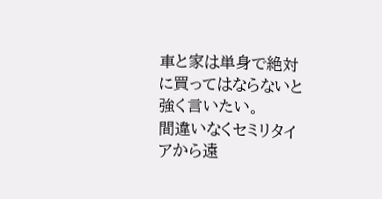車と家は単身で絶対に買ってはならないと強く言いたい。
間違いなくセミリタイアから遠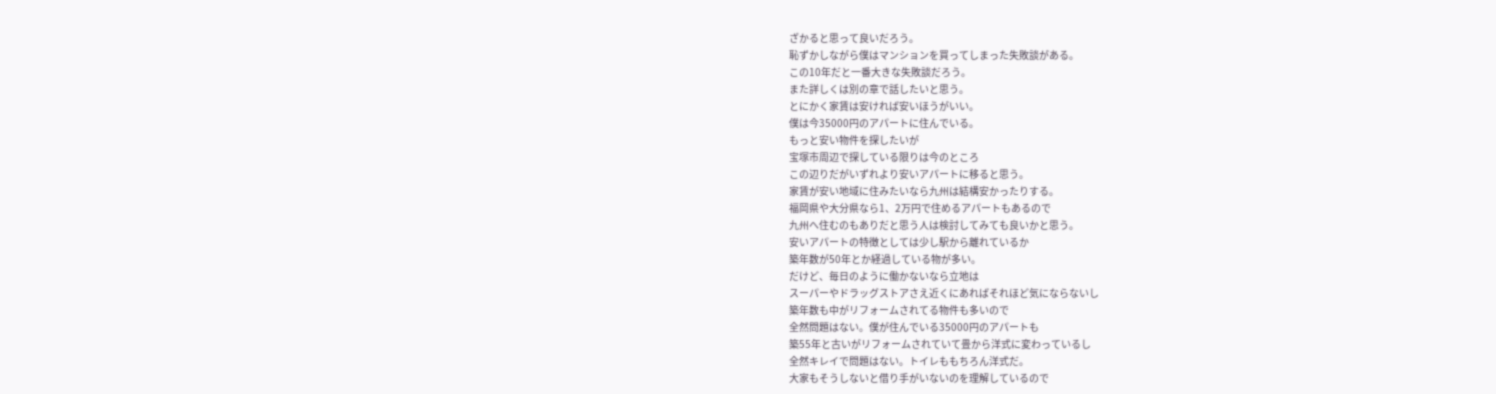ざかると思って良いだろう。
恥ずかしながら僕はマンションを買ってしまった失敗談がある。
この10年だと一番大きな失敗談だろう。
また詳しくは別の章で話したいと思う。
とにかく家賃は安ければ安いほうがいい。
僕は今35000円のアパートに住んでいる。
もっと安い物件を探したいが
宝塚市周辺で探している限りは今のところ
この辺りだがいずれより安いアパートに移ると思う。
家賃が安い地域に住みたいなら九州は結構安かったりする。
福岡県や大分県なら1、2万円で住めるアパートもあるので
九州へ住むのもありだと思う人は検討してみても良いかと思う。
安いアパートの特徴としては少し駅から離れているか
築年数が50年とか経過している物が多い。
だけど、毎日のように働かないなら立地は
スーパーやドラッグストアさえ近くにあればそれほど気にならないし
築年数も中がリフォームされてる物件も多いので
全然問題はない。僕が住んでいる35000円のアパートも
築55年と古いがリフォームされていて畳から洋式に変わっているし
全然キレイで問題はない。トイレももちろん洋式だ。
大家もそうしないと借り手がいないのを理解しているので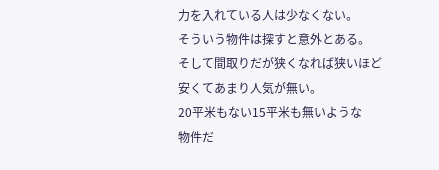力を入れている人は少なくない。
そういう物件は探すと意外とある。
そして間取りだが狭くなれば狭いほど
安くてあまり人気が無い。
20平米もない15平米も無いような
物件だ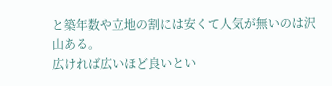と築年数や立地の割には安くて人気が無いのは沢山ある。
広ければ広いほど良いとい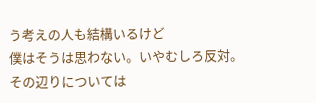う考えの人も結構いるけど
僕はそうは思わない。いやむしろ反対。
その辺りについては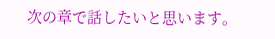次の章で話したいと思います。